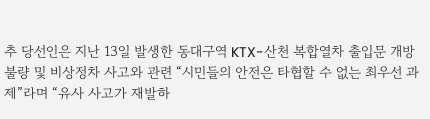추 당선인은 지난 13일 발생한 동대구역 KTX-산천 복합열차 출입문 개방 불량 및 비상정차 사고와 관련 “시민들의 안전은 타협할 수 없는 최우선 과제”라며 “유사 사고가 재발하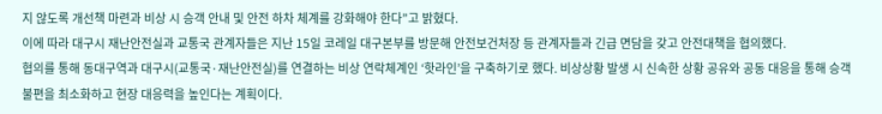지 않도록 개선책 마련과 비상 시 승객 안내 및 안전 하차 체계를 강화해야 한다”고 밝혔다.
이에 따라 대구시 재난안전실과 교통국 관계자들은 지난 15일 코레일 대구본부를 방문해 안전보건처장 등 관계자들과 긴급 면담을 갖고 안전대책을 협의했다.
협의를 통해 동대구역과 대구시(교통국·재난안전실)를 연결하는 비상 연락체계인 ‘핫라인’을 구축하기로 했다. 비상상황 발생 시 신속한 상황 공유와 공동 대응을 통해 승객 불편을 최소화하고 현장 대응력을 높인다는 계획이다.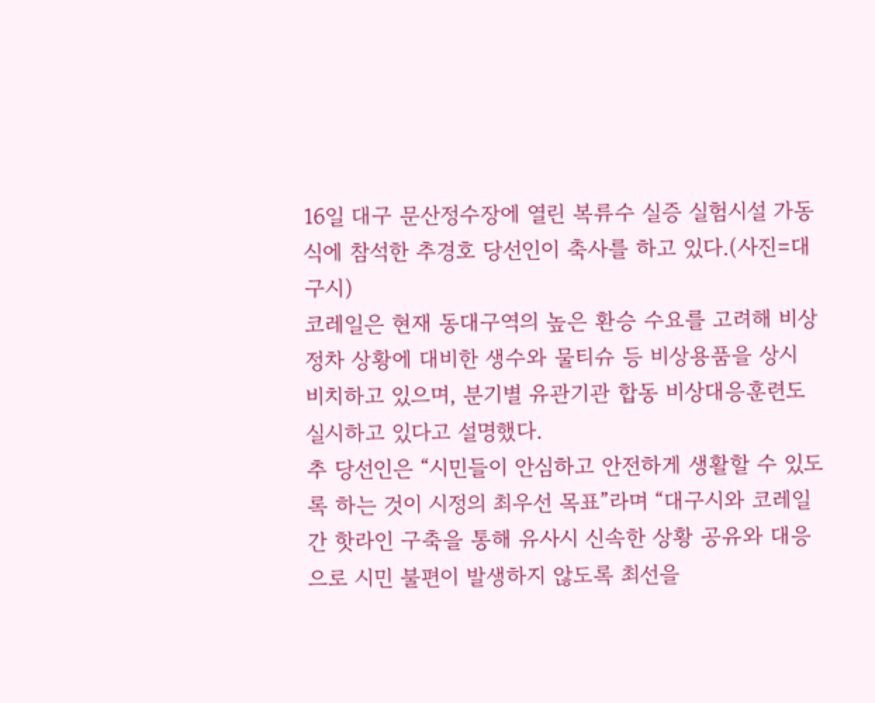16일 대구 문산정수장에 열린 복류수 실증 실험시설 가동식에 참석한 추경호 당선인이 축사를 하고 있다.(사진=대구시)
코레일은 현재 동대구역의 높은 환승 수요를 고려해 비상 정차 상황에 대비한 생수와 물티슈 등 비상용품을 상시 비치하고 있으며, 분기별 유관기관 합동 비상대응훈련도 실시하고 있다고 설명했다.
추 당선인은 “시민들이 안심하고 안전하게 생활할 수 있도록 하는 것이 시정의 최우선 목표”라며 “대구시와 코레일 간 핫라인 구축을 통해 유사시 신속한 상황 공유와 대응으로 시민 불편이 발생하지 않도록 최선을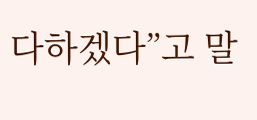다하겠다”고 말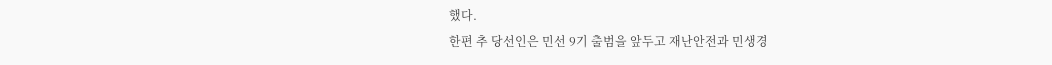했다.
한편 추 당선인은 민선 9기 출범을 앞두고 재난안전과 민생경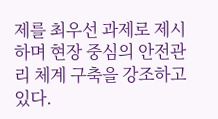제를 최우선 과제로 제시하며 현장 중심의 안전관리 체계 구축을 강조하고 있다.